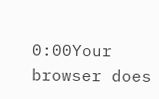0:00Your browser does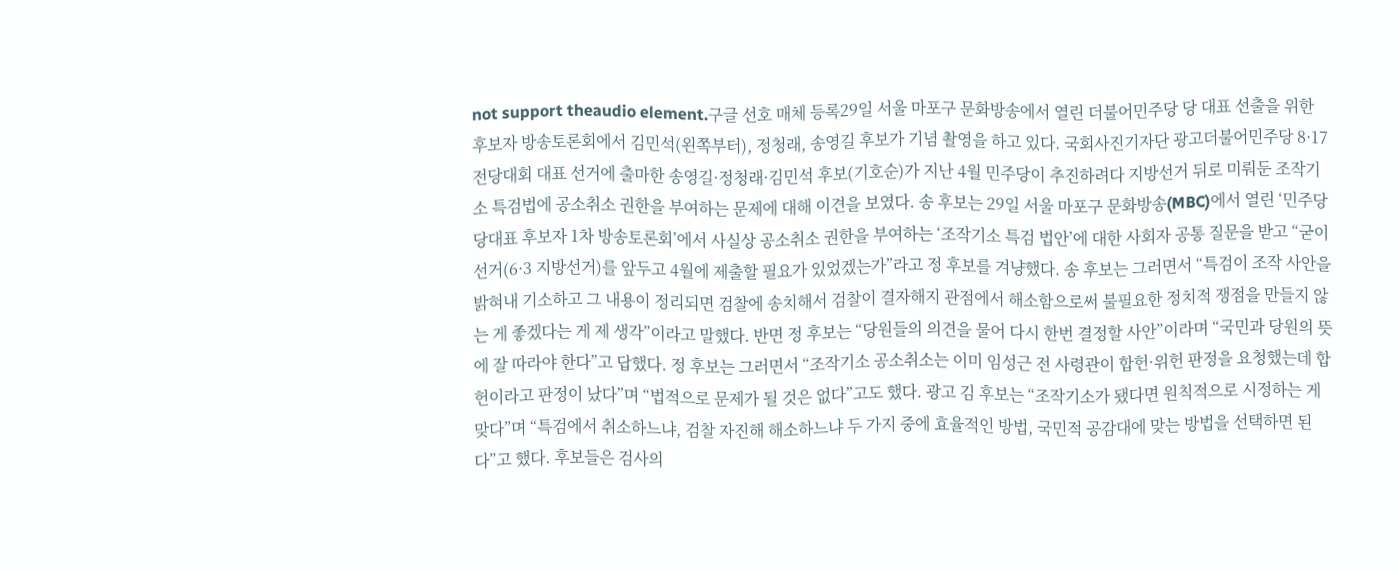not support theaudio element.구글 선호 매체 등록29일 서울 마포구 문화방송에서 열린 더불어민주당 당 대표 선출을 위한 후보자 방송토론회에서 김민석(왼쪽부터), 정청래, 송영길 후보가 기념 촬영을 하고 있다. 국회사진기자단 광고더불어민주당 8·17 전당대회 대표 선거에 출마한 송영길·정청래·김민석 후보(기호순)가 지난 4월 민주당이 추진하려다 지방선거 뒤로 미뤄둔 조작기소 특검법에 공소취소 권한을 부여하는 문제에 대해 이견을 보였다. 송 후보는 29일 서울 마포구 문화방송(MBC)에서 열린 ‘민주당 당대표 후보자 1차 방송토론회’에서 사실상 공소취소 권한을 부여하는 ‘조작기소 특검 법안’에 대한 사회자 공통 질문을 받고 “굳이 선거(6·3 지방선거)를 앞두고 4월에 제출할 필요가 있었겠는가”라고 정 후보를 겨냥했다. 송 후보는 그러면서 “특검이 조작 사안을 밝혀내 기소하고 그 내용이 정리되면 검찰에 송치해서 검찰이 결자해지 관점에서 해소함으로써 불필요한 정치적 쟁점을 만들지 않는 게 좋겠다는 게 제 생각”이라고 말했다. 반면 정 후보는 “당원들의 의견을 물어 다시 한번 결정할 사안”이라며 “국민과 당원의 뜻에 잘 따라야 한다”고 답했다. 정 후보는 그러면서 “조작기소 공소취소는 이미 임성근 전 사령관이 합헌·위헌 판정을 요청했는데 합헌이라고 판정이 났다”며 “법적으로 문제가 될 것은 없다”고도 했다. 광고 김 후보는 “조작기소가 됐다면 원칙적으로 시정하는 게 맞다”며 “특검에서 취소하느냐, 검찰 자진해 해소하느냐 두 가지 중에 효율적인 방법, 국민적 공감대에 맞는 방법을 선택하면 된다”고 했다. 후보들은 검사의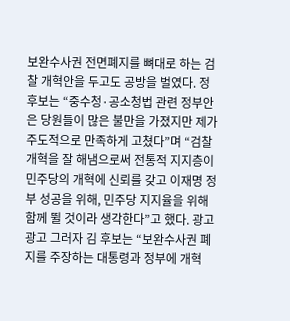보완수사권 전면폐지를 뼈대로 하는 검찰 개혁안을 두고도 공방을 벌였다. 정 후보는 “중수청·공소청법 관련 정부안은 당원들이 많은 불만을 가졌지만 제가 주도적으로 만족하게 고쳤다”며 “검찰개혁을 잘 해냄으로써 전통적 지지층이 민주당의 개혁에 신뢰를 갖고 이재명 정부 성공을 위해, 민주당 지지율을 위해 함께 뛸 것이라 생각한다”고 했다. 광고광고 그러자 김 후보는 “보완수사권 폐지를 주장하는 대통령과 정부에 개혁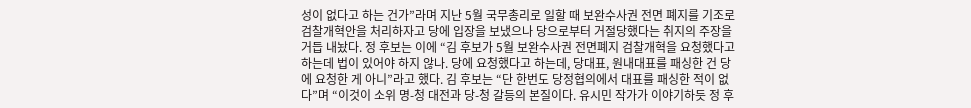성이 없다고 하는 건가”라며 지난 5월 국무총리로 일할 때 보완수사권 전면 폐지를 기조로 검찰개혁안을 처리하자고 당에 입장을 보냈으나 당으로부터 거절당했다는 취지의 주장을 거듭 내놨다. 정 후보는 이에 “김 후보가 5월 보완수사권 전면폐지 검찰개혁을 요청했다고 하는데 법이 있어야 하지 않나. 당에 요청했다고 하는데, 당대표, 원내대표를 패싱한 건 당에 요청한 게 아니”라고 했다. 김 후보는 “단 한번도 당정협의에서 대표를 패싱한 적이 없다”며 “이것이 소위 명-청 대전과 당-청 갈등의 본질이다. 유시민 작가가 이야기하듯 정 후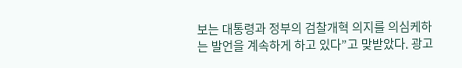보는 대통령과 정부의 검찰개혁 의지를 의심케하는 발언을 계속하게 하고 있다”고 맞받았다. 광고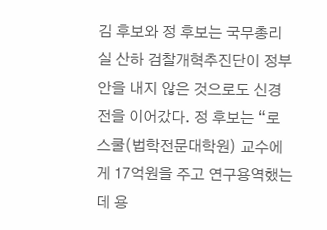김 후보와 정 후보는 국무총리실 산하 검찰개혁추진단이 정부안을 내지 않은 것으로도 신경전을 이어갔다. 정 후보는 “로스쿨(법학전문대학원) 교수에게 17억원을 주고 연구용역했는데 용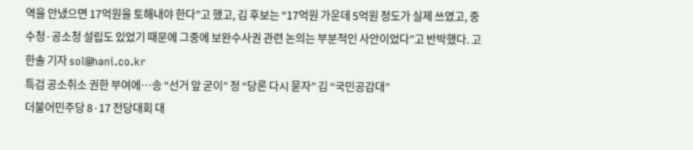역을 안냈으면 17억원을 토해내야 한다”고 했고, 김 후보는 “17억원 가운데 5억원 정도가 실제 쓰였고, 중수청·공소청 설립도 있었기 때문에 그중에 보완수사권 관련 논의는 부분적인 사안이었다”고 반박했다. 고한솔 기자 sol@hani.co.kr
특검 공소취소 권한 부여에…송 “선거 앞 굳이” 정 “당론 다시 묻자” 김 “국민공감대”
더불어민주당 8·17 전당대회 대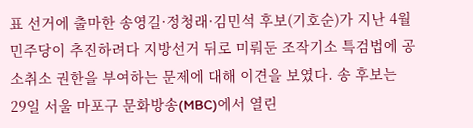표 선거에 출마한 송영길·정청래·김민석 후보(기호순)가 지난 4월 민주당이 추진하려다 지방선거 뒤로 미뤄둔 조작기소 특검법에 공소취소 권한을 부여하는 문제에 대해 이견을 보였다. 송 후보는 29일 서울 마포구 문화방송(MBC)에서 열린